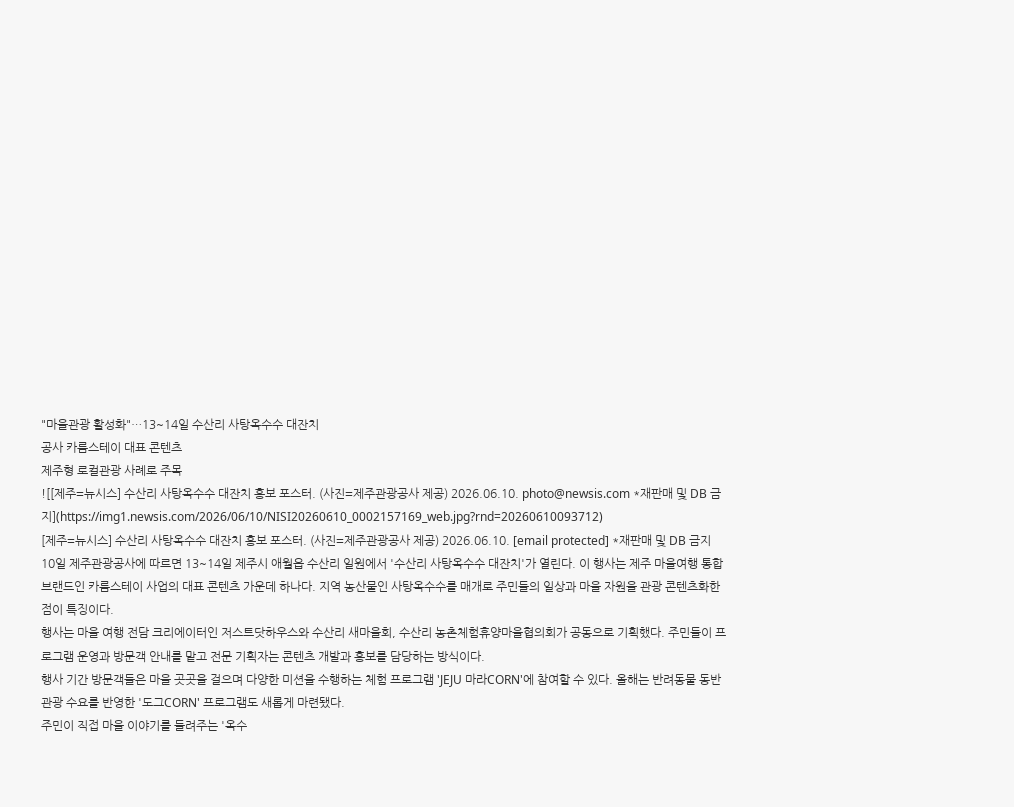"마을관광 활성화"…13~14일 수산리 사탕옥수수 대잔치
공사 카름스테이 대표 콘텐츠
제주형 로컬관광 사례로 주목
![[제주=뉴시스] 수산리 사탕옥수수 대잔치 홍보 포스터. (사진=제주관광공사 제공) 2026.06.10. photo@newsis.com *재판매 및 DB 금지](https://img1.newsis.com/2026/06/10/NISI20260610_0002157169_web.jpg?rnd=20260610093712)
[제주=뉴시스] 수산리 사탕옥수수 대잔치 홍보 포스터. (사진=제주관광공사 제공) 2026.06.10. [email protected] *재판매 및 DB 금지
10일 제주관광공사에 따르면 13~14일 제주시 애월읍 수산리 일원에서 '수산리 사탕옥수수 대잔치'가 열린다. 이 행사는 제주 마을여행 통합 브랜드인 카름스테이 사업의 대표 콘텐츠 가운데 하나다. 지역 농산물인 사탕옥수수를 매개로 주민들의 일상과 마을 자원을 관광 콘텐츠화한 점이 특징이다.
행사는 마을 여행 전담 크리에이터인 저스트닷하우스와 수산리 새마을회, 수산리 농촌체험휴양마을협의회가 공동으로 기획했다. 주민들이 프로그램 운영과 방문객 안내를 맡고 전문 기획자는 콘텐츠 개발과 홍보를 담당하는 방식이다.
행사 기간 방문객들은 마을 곳곳을 걸으며 다양한 미션을 수행하는 체험 프로그램 'JEJU 마라CORN'에 참여할 수 있다. 올해는 반려동물 동반 관광 수요를 반영한 '도그CORN' 프로그램도 새롭게 마련됐다.
주민이 직접 마을 이야기를 들려주는 '옥수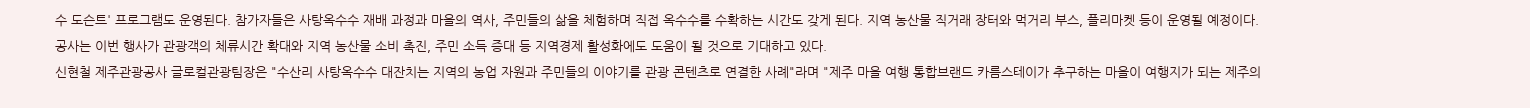수 도슨트' 프로그램도 운영된다. 참가자들은 사탕옥수수 재배 과정과 마을의 역사, 주민들의 삶을 체험하며 직접 옥수수를 수확하는 시간도 갖게 된다. 지역 농산물 직거래 장터와 먹거리 부스, 플리마켓 등이 운영될 예정이다.
공사는 이번 행사가 관광객의 체류시간 확대와 지역 농산물 소비 촉진, 주민 소득 증대 등 지역경제 활성화에도 도움이 될 것으로 기대하고 있다.
신현철 제주관광공사 글로컬관광팀장은 "수산리 사탕옥수수 대잔치는 지역의 농업 자원과 주민들의 이야기를 관광 콘텐츠로 연결한 사례"라며 "제주 마을 여행 통합브랜드 카름스테이가 추구하는 마을이 여행지가 되는 제주의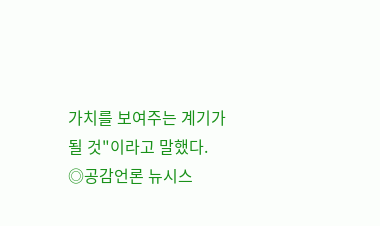가치를 보여주는 계기가 될 것"이라고 말했다.
◎공감언론 뉴시스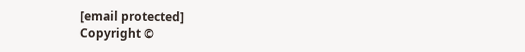[email protected]
Copyright ©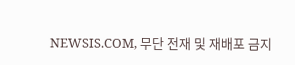NEWSIS.COM, 무단 전재 및 재배포 금지